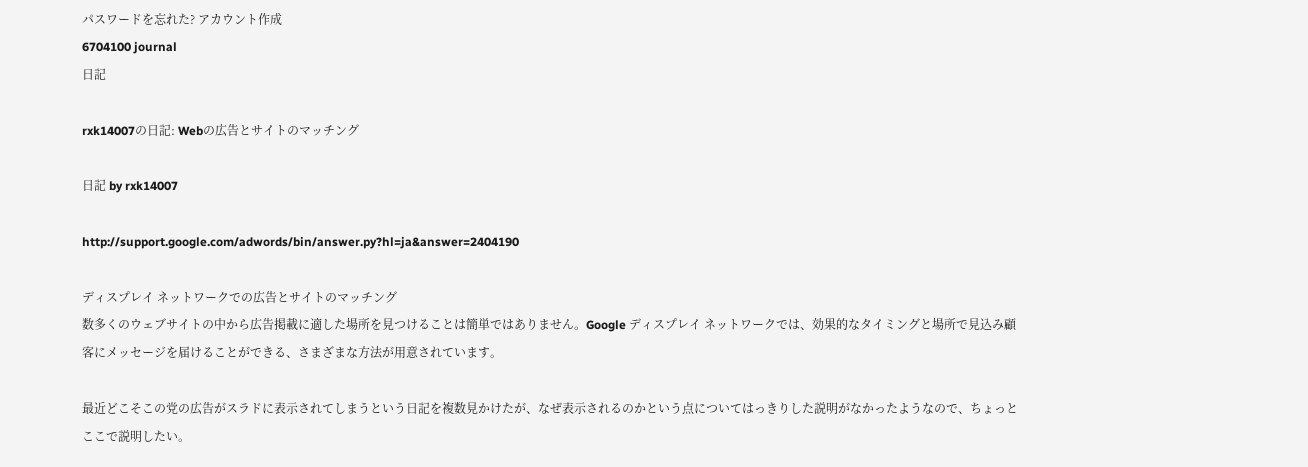パスワードを忘れた? アカウント作成
6704100 journal
日記

rxk14007の日記: Webの広告とサイトのマッチング

日記 by rxk14007

http://support.google.com/adwords/bin/answer.py?hl=ja&answer=2404190

ディスプレイ ネットワークでの広告とサイトのマッチング
数多くのウェブサイトの中から広告掲載に適した場所を見つけることは簡単ではありません。Google ディスプレイ ネットワークでは、効果的なタイミングと場所で見込み顧客にメッセージを届けることができる、さまざまな方法が用意されています。

最近どこそこの党の広告がスラドに表示されてしまうという日記を複数見かけたが、なぜ表示されるのかという点についてはっきりした説明がなかったようなので、ちょっとここで説明したい。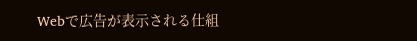Webで広告が表示される仕組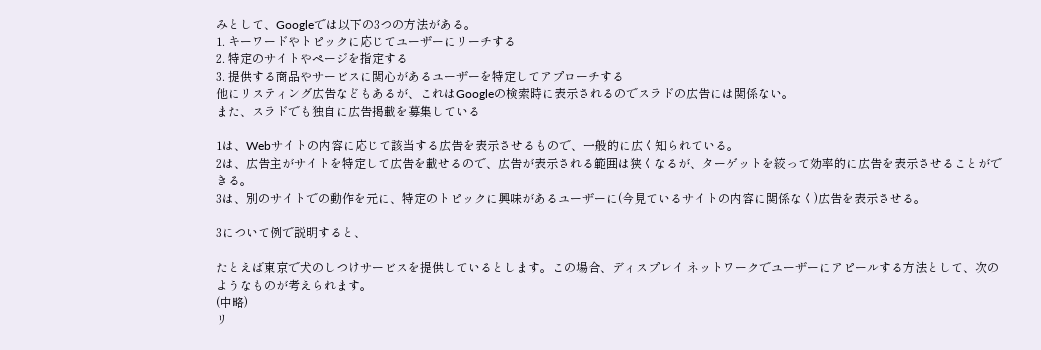みとして、Googleでは以下の3つの方法がある。
1. キーワードやトピックに応じてユーザーにリーチする
2. 特定のサイトやページを指定する
3. 提供する商品やサービスに関心があるユーザーを特定してアプローチする
他にリスティング広告などもあるが、これはGoogleの検索時に表示されるのでスラドの広告には関係ない。
また、スラドでも独自に広告掲載を募集している

1は、Webサイトの内容に応じて該当する広告を表示させるもので、一般的に広く知られている。
2は、広告主がサイトを特定して広告を載せるので、広告が表示される範囲は狭くなるが、ターゲットを絞って効率的に広告を表示させることができる。
3は、別のサイトでの動作を元に、特定のトピックに興味があるユーザーに(今見ているサイトの内容に関係なく)広告を表示させる。

3について例で説明すると、

たとえば東京で犬のしつけサービスを提供しているとします。この場合、ディスプレイ ネットワークでユーザーにアピールする方法として、次のようなものが考えられます。
(中略)
リ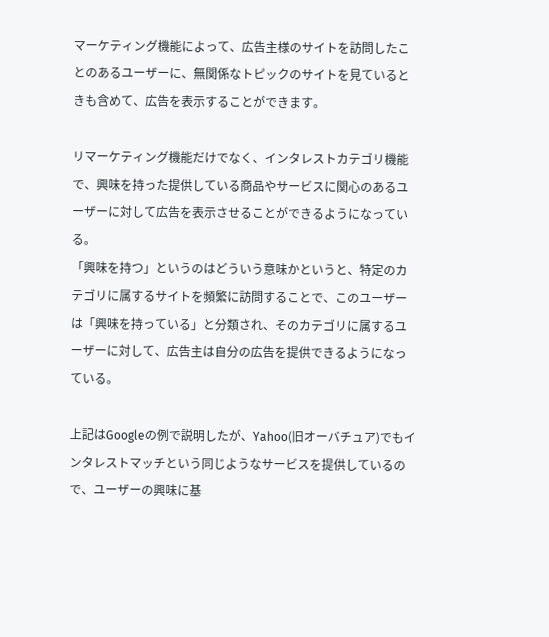マーケティング機能によって、広告主様のサイトを訪問したことのあるユーザーに、無関係なトピックのサイトを見ているときも含めて、広告を表示することができます。

リマーケティング機能だけでなく、インタレストカテゴリ機能で、興味を持った提供している商品やサービスに関心のあるユーザーに対して広告を表示させることができるようになっている。
「興味を持つ」というのはどういう意味かというと、特定のカテゴリに属するサイトを頻繁に訪問することで、このユーザーは「興味を持っている」と分類され、そのカテゴリに属するユーザーに対して、広告主は自分の広告を提供できるようになっている。

上記はGoogleの例で説明したが、Yahoo(旧オーバチュア)でもインタレストマッチという同じようなサービスを提供しているので、ユーザーの興味に基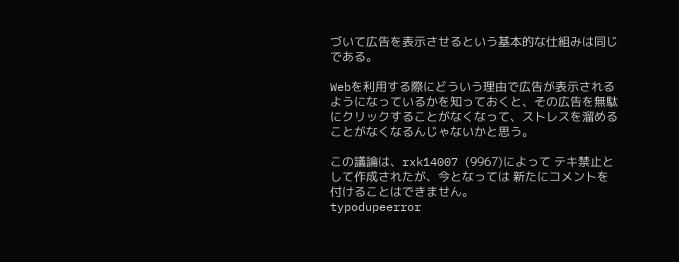づいて広告を表示させるという基本的な仕組みは同じである。

Webを利用する際にどういう理由で広告が表示されるようになっているかを知っておくと、その広告を無駄にクリックすることがなくなって、ストレスを溜めることがなくなるんじゃないかと思う。

この議論は、rxk14007 (9967)によって テキ禁止として作成されたが、今となっては 新たにコメントを付けることはできません。
typodupeerror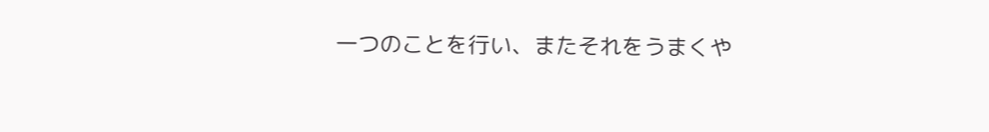一つのことを行い、またそれをうまくや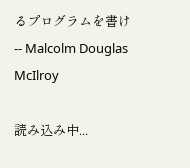るプログラムを書け -- Malcolm Douglas McIlroy

読み込み中...